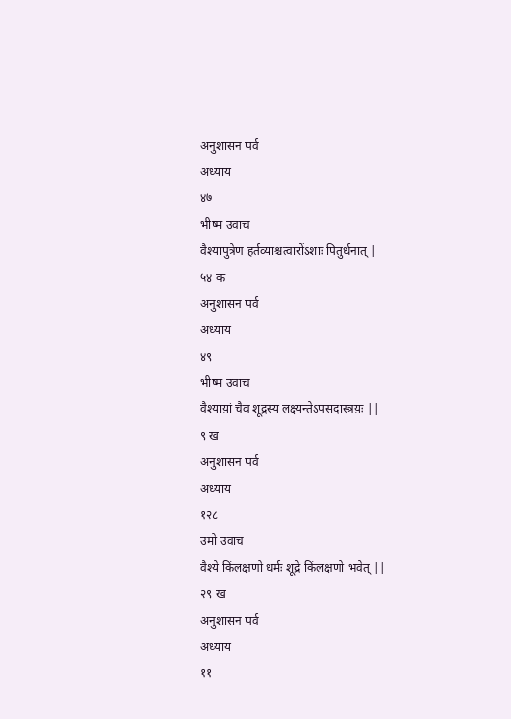अनुशासन पर्व
अध्याय
४७
भीष्म उवाच
वैश्यापुत्रेण हर्तव्याश्चत्वारोंऽशाः पितुर्धनात् |
५४ क
अनुशासन पर्व
अध्याय
४९
भीष्म उवाच
वैश्याय़ां चैव शूद्रस्य लक्ष्यन्तेऽपसदास्त्रय़ः ||
९ ख
अनुशासन पर्व
अध्याय
१२८
उमो उवाच
वैश्ये किंलक्षणो धर्मः शूद्रे किंलक्षणो भवेत् ||
२९ ख
अनुशासन पर्व
अध्याय
११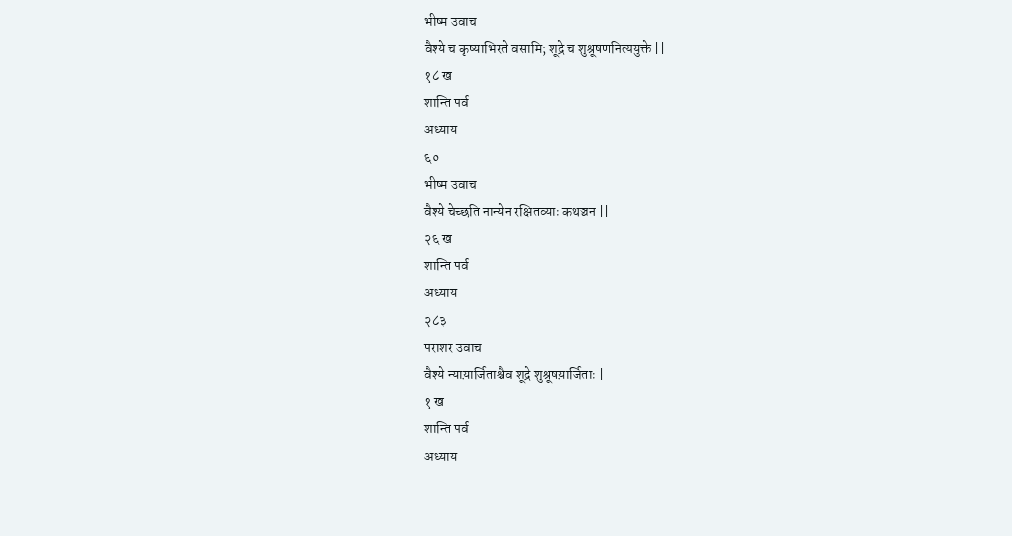भीष्म उवाच
वैश्ये च कृष्याभिरते वसामि; शूद्रे च शुश्रूषणनित्ययुक्ते ||
१८ ख
शान्ति पर्व
अध्याय
६०
भीष्म उवाच
वैश्ये चेच्छति नान्येन रक्षितव्याः कथञ्चन ||
२६ ख
शान्ति पर्व
अध्याय
२८३
पराशर उवाच
वैश्ये न्याय़ार्जिताश्चैव शूद्रे शुश्रूषय़ार्जिताः |
१ ख
शान्ति पर्व
अध्याय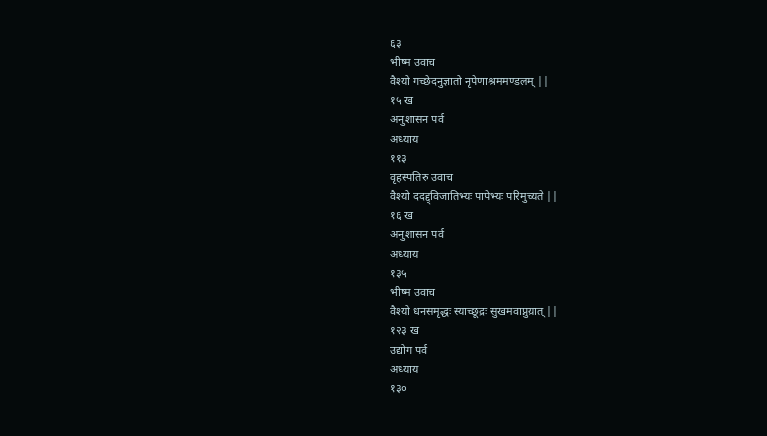६३
भीष्म उवाच
वैश्यो गच्छेदनुज्ञातो नृपेणाश्रममण्डलम् ||
१५ ख
अनुशासन पर्व
अध्याय
११३
वृहस्पतिरु उवाच
वैश्यो ददद्द्विजातिभ्यः पापेभ्यः परिमुच्यते ||
१६ ख
अनुशासन पर्व
अध्याय
१३५
भीष्म उवाच
वैश्यो धनसमृद्धः स्याच्छूद्रः सुखमवाप्नुय़ात् ||
१२३ ख
उद्योग पर्व
अध्याय
१३०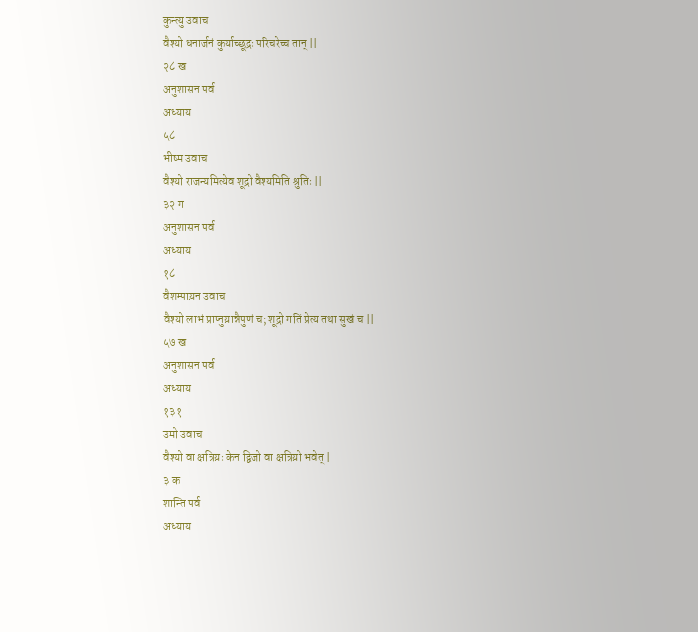कुन्त्यु उवाच
वैश्यो धनार्जनं कुर्याच्छूद्रः परिचरेच्च तान् ||
२८ ख
अनुशासन पर्व
अध्याय
५८
भीष्म उवाच
वैश्यो राजन्यमित्येव शूद्रो वैश्यमिति श्रुतिः ||
३२ ग
अनुशासन पर्व
अध्याय
१८
वैशम्पाय़न उवाच
वैश्यो लाभं प्राप्नुय़ान्नैपुणं च; शूद्रो गतिं प्रेत्य तथा सुखं च ||
५७ ख
अनुशासन पर्व
अध्याय
१३१
उमो उवाच
वैश्यो वा क्षत्रिय़ः केन द्विजो वा क्षत्रिय़ो भवेत् |
३ क
शान्ति पर्व
अध्याय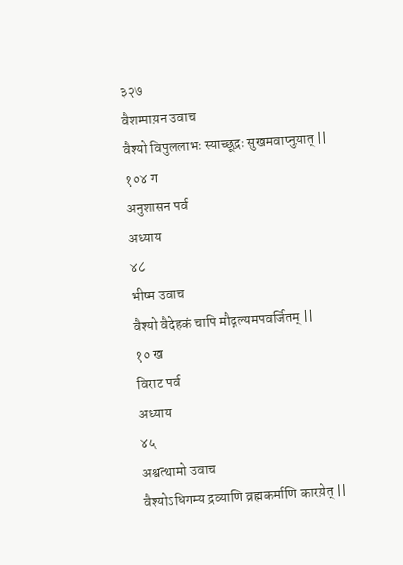३२७
वैशम्पाय़न उवाच
वैश्यो विपुललाभः स्याच्छूद्रः सुखमवाप्नुय़ात् ||
१०४ ग
अनुशासन पर्व
अध्याय
४८
भीष्म उवाच
वैश्यो वैदेहकं चापि मौद्गल्यमपवर्जितम् ||
१० ख
विराट पर्व
अध्याय
४५
अश्वत्थामो उवाच
वैश्योऽधिगम्य द्रव्याणि व्रह्मकर्माणि कारय़ेत् ||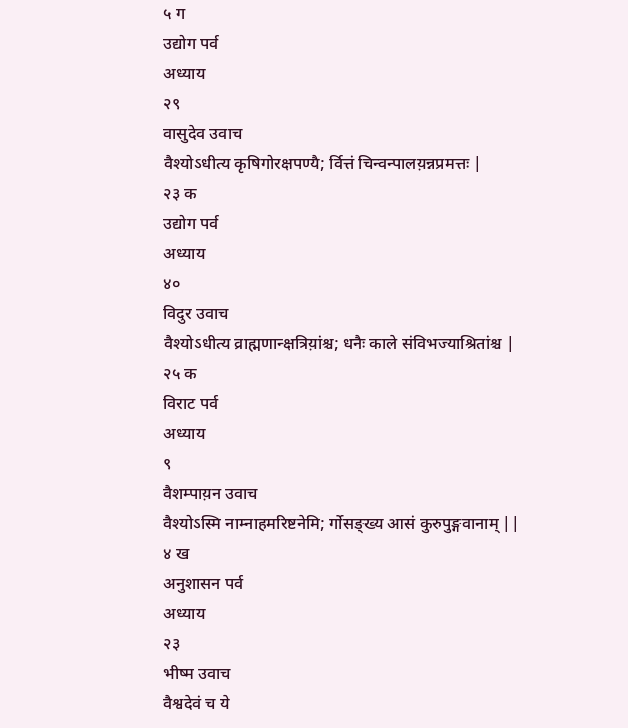५ ग
उद्योग पर्व
अध्याय
२९
वासुदेव उवाच
वैश्योऽधीत्य कृषिगोरक्षपण्यै; र्वित्तं चिन्वन्पालय़न्नप्रमत्तः |
२३ क
उद्योग पर्व
अध्याय
४०
विदुर उवाच
वैश्योऽधीत्य व्राह्मणान्क्षत्रिय़ांश्च; धनैः काले संविभज्याश्रितांश्च |
२५ क
विराट पर्व
अध्याय
९
वैशम्पाय़न उवाच
वैश्योऽस्मि नाम्नाहमरिष्टनेमि; र्गोसङ्ख्य आसं कुरुपुङ्गवानाम् ||
४ ख
अनुशासन पर्व
अध्याय
२३
भीष्म उवाच
वैश्वदेवं च ये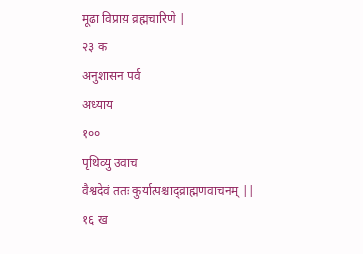मूढा विप्राय़ व्रह्मचारिणे |
२३ क
अनुशासन पर्व
अध्याय
१००
पृथिव्यु उवाच
वैश्वदेवं ततः कुर्यात्पश्चाद्व्राह्मणवाचनम् ||
१६ ख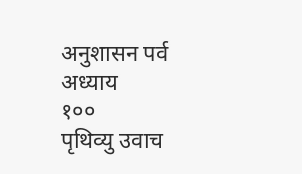अनुशासन पर्व
अध्याय
१००
पृथिव्यु उवाच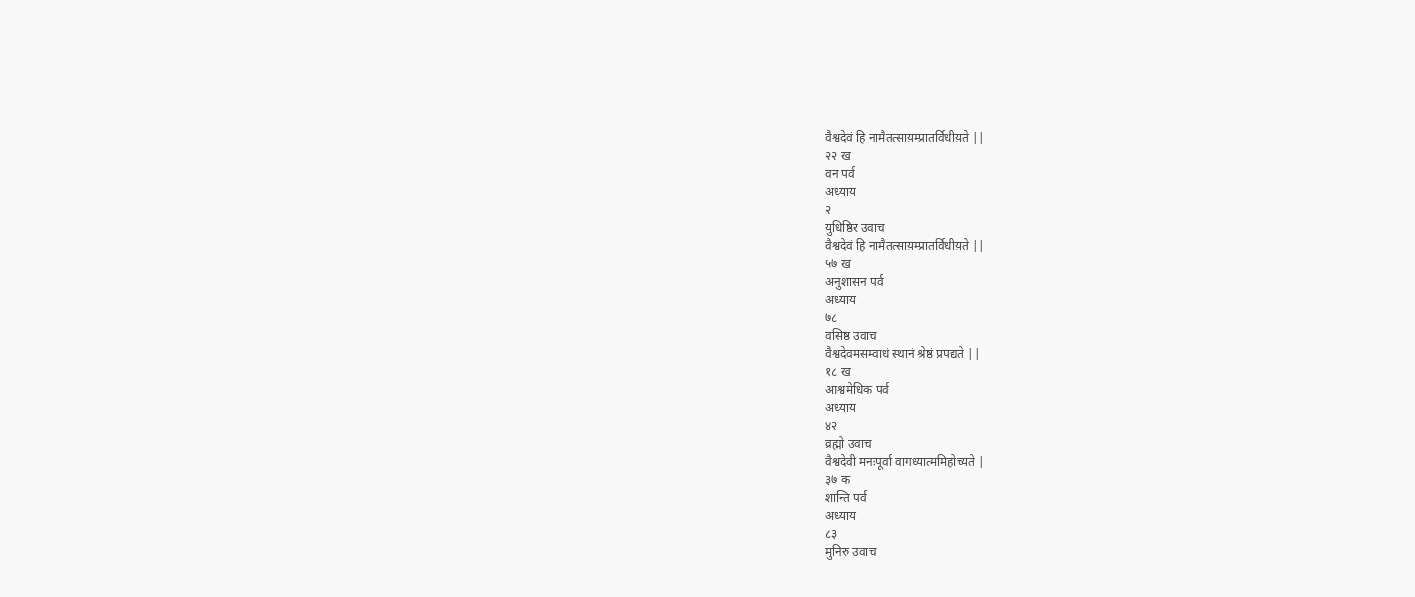वैश्वदेवं हि नामैतत्साय़म्प्रातर्विधीय़ते ||
२२ ख
वन पर्व
अध्याय
२
युधिष्ठिर उवाच
वैश्वदेवं हि नामैतत्साय़म्प्रातर्विधीय़ते ||
५७ ख
अनुशासन पर्व
अध्याय
७८
वसिष्ठ उवाच
वैश्वदेवमसम्वाधं स्थानं श्रेष्ठं प्रपद्यते ||
१८ ख
आश्वमेधिक पर्व
अध्याय
४२
व्रह्मो उवाच
वैश्वदेवी मनःपूर्वा वागध्यात्ममिहोच्यते |
३७ क
शान्ति पर्व
अध्याय
८३
मुनिरु उवाच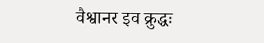वैश्वानर इव क्रुद्धः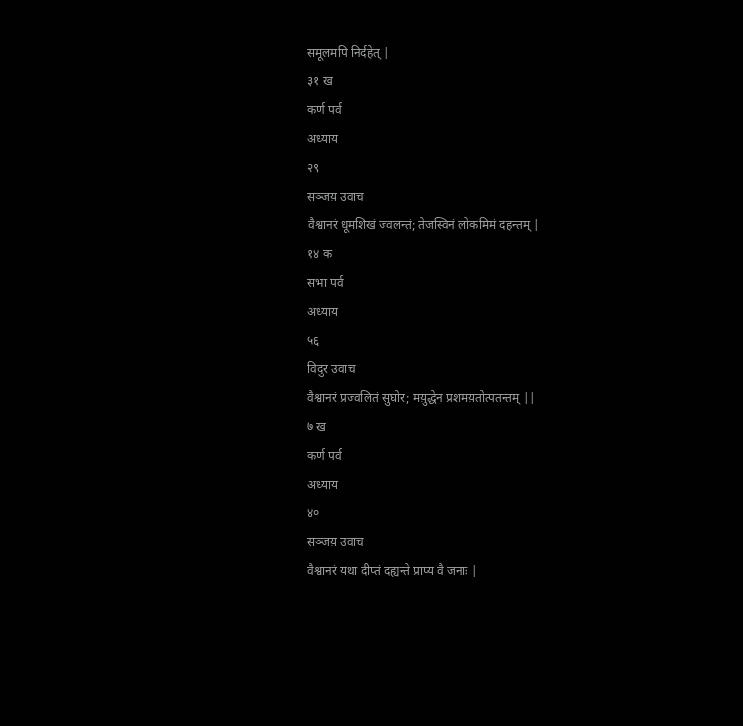समूलमपि निर्दहेत् |
३१ ख
कर्ण पर्व
अध्याय
२९
सञ्जय़ उवाच
वैश्वानरं धूमशिखं ज्वलन्तं; तेजस्विनं लोकमिमं दहन्तम् |
१४ क
सभा पर्व
अध्याय
५६
विदुर उवाच
वैश्वानरं प्रज्वलितं सुघोर; मय़ुद्धेन प्रशमय़तोत्पतन्तम् ||
७ ख
कर्ण पर्व
अध्याय
४०
सञ्जय़ उवाच
वैश्वानरं यथा दीप्तं दह्यन्ते प्राप्य वै जनाः |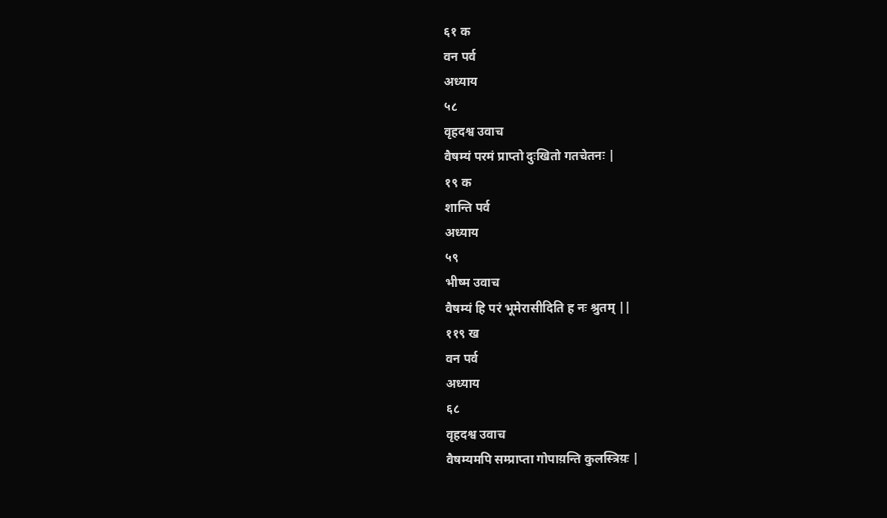६१ क
वन पर्व
अध्याय
५८
वृहदश्व उवाच
वैषम्यं परमं प्राप्तो दुःखितो गतचेतनः |
१९ क
शान्ति पर्व
अध्याय
५९
भीष्म उवाच
वैषम्यं हि परं भूमेरासीदिति ह नः श्रुतम् ||
११९ ख
वन पर्व
अध्याय
६८
वृहदश्व उवाच
वैषम्यमपि सम्प्राप्ता गोपाय़न्ति कुलस्त्रिय़ः |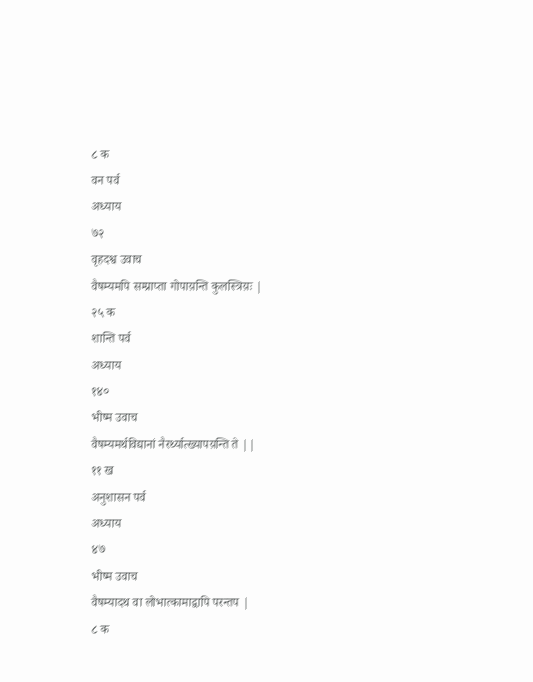८ क
वन पर्व
अध्याय
७२
वृहदश्व उवाच
वैषम्यमपि सम्प्राप्ता गोपाय़न्ति कुलस्त्रिय़ः |
२५ क
शान्ति पर्व
अध्याय
१४०
भीष्म उवाच
वैषम्यमर्थविद्यानां नैरर्थ्यात्ख्यापय़न्ति ते ||
११ ख
अनुशासन पर्व
अध्याय
४७
भीष्म उवाच
वैषम्यादथ वा लोभात्कामाद्वापि परन्तप |
८ क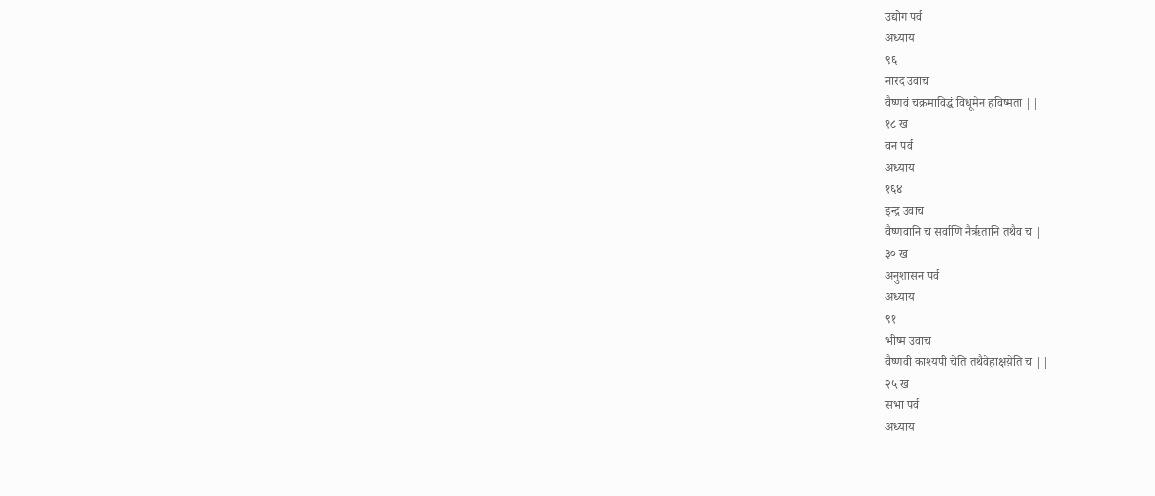उद्योग पर्व
अध्याय
९६
नारद उवाच
वैष्णवं चक्रमाविद्धं विधूमेन हविष्मता ||
१८ ख
वन पर्व
अध्याय
१६४
इन्द्र उवाच
वैष्णवानि च सर्वाणि नैरृतानि तथैव च |
३० ख
अनुशासन पर्व
अध्याय
९१
भीष्म उवाच
वैष्णवी काश्यपी चेति तथैवेहाक्षय़ेति च ||
२५ ख
सभा पर्व
अध्याय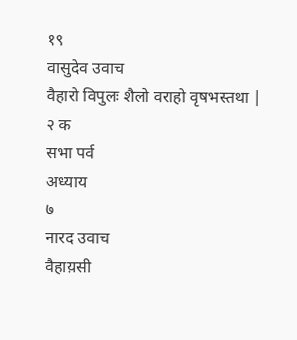१९
वासुदेव उवाच
वैहारो विपुलः शैलो वराहो वृषभस्तथा |
२ क
सभा पर्व
अध्याय
७
नारद उवाच
वैहाय़सी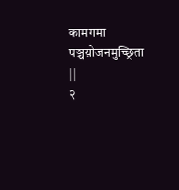कामगमा पञ्चय़ोजनमुच्छ्रिता ||
२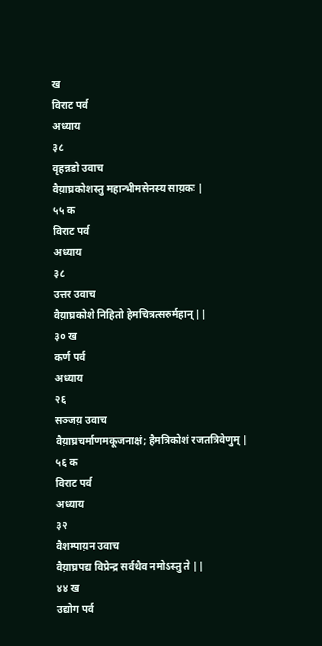ख
विराट पर्व
अध्याय
३८
वृहन्नडो उवाच
वैय़ाघ्रकोशस्तु महान्भीमसेनस्य साय़कः |
५५ क
विराट पर्व
अध्याय
३८
उत्तर उवाच
वैय़ाघ्रकोशे निहितो हेमचित्रत्सरुर्महान् ||
३० ख
कर्ण पर्व
अध्याय
२६
सञ्जय़ उवाच
वैय़ाघ्रचर्माणमकूजनाक्षं; हैमत्रिकोशं रजतत्रिवेणुम् |
५६ क
विराट पर्व
अध्याय
३२
वैशम्पाय़न उवाच
वैय़ाघ्रपद्य विप्रेन्द्र सर्वथैव नमोऽस्तु ते ||
४४ ख
उद्योग पर्व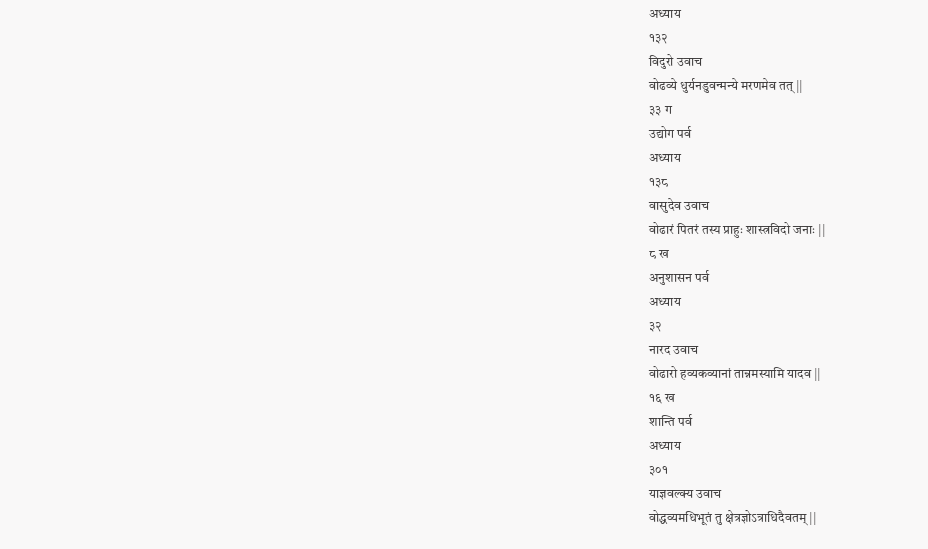अध्याय
१३२
विदुरो उवाच
वोढव्ये धुर्यनडुवन्मन्ये मरणमेव तत् ||
३३ ग
उद्योग पर्व
अध्याय
१३८
वासुदेव उवाच
वोढारं पितरं तस्य प्राहुः शास्त्रविदो जनाः ||
८ ख
अनुशासन पर्व
अध्याय
३२
नारद उवाच
वोढारो हव्यकव्यानां तान्नमस्यामि यादव ||
१६ ख
शान्ति पर्व
अध्याय
३०१
याज्ञवल्क्य उवाच
वोद्धव्यमधिभूतं तु क्षेत्रज्ञोऽत्राधिदैवतम् ||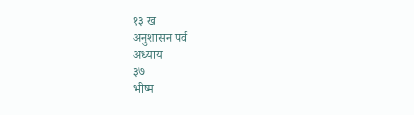१३ ख
अनुशासन पर्व
अध्याय
३७
भीष्म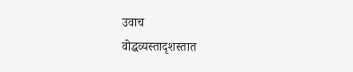उवाच
वोद्धव्यस्तादृशस्तात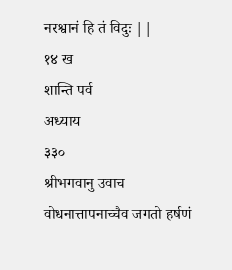नरश्वानं हि तं विदुः ||
१४ ख
शान्ति पर्व
अध्याय
३३०
श्रीभगवानु उवाच
वोधनात्तापनाच्चैव जगतो हर्षणं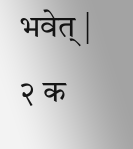भवेत् |
२ क